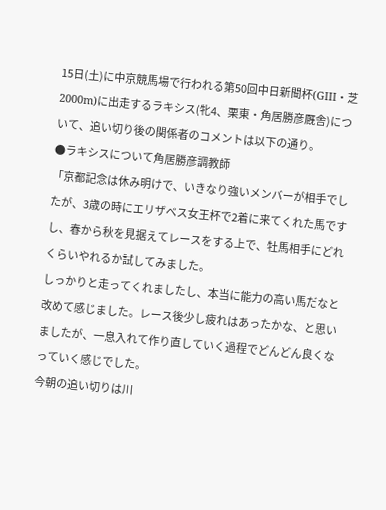15日(土)に中京競馬場で行われる第50回中日新聞杯(GIII・芝2000m)に出走するラキシス(牝4、栗東・角居勝彦厩舎)について、追い切り後の関係者のコメントは以下の通り。
●ラキシスについて角居勝彦調教師
「京都記念は休み明けで、いきなり強いメンバーが相手でしたが、3歳の時にエリザベス女王杯で2着に来てくれた馬ですし、春から秋を見据えてレースをする上で、牡馬相手にどれくらいやれるか試してみました。
しっかりと走ってくれましたし、本当に能力の高い馬だなと改めて感じました。レース後少し疲れはあったかな、と思いましたが、一息入れて作り直していく過程でどんどん良くなっていく感じでした。
今朝の追い切りは川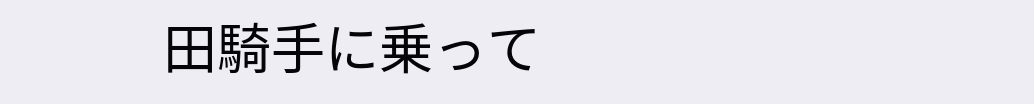田騎手に乗って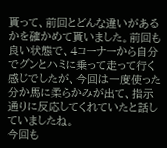貰って、前回とどんな違いがあるかを確かめて貰いました。前回も良い状態で、4コーナーから自分でグンとハミに乗って走って行く感じでしたが、今回は一度使った分か馬に柔らかみが出て、指示通りに反応してくれていたと話していましたね。
今回も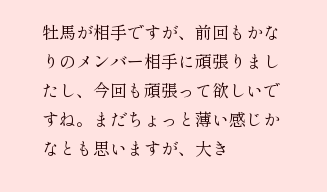牡馬が相手ですが、前回もかなりのメンバー相手に頑張りましたし、今回も頑張って欲しいですね。まだちょっと薄い感じかなとも思いますが、大き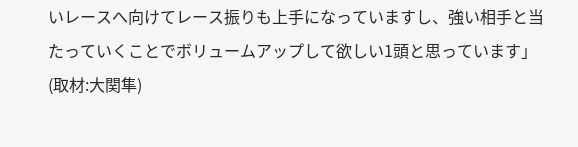いレースへ向けてレース振りも上手になっていますし、強い相手と当たっていくことでボリュームアップして欲しい1頭と思っています」
(取材:大関隼)